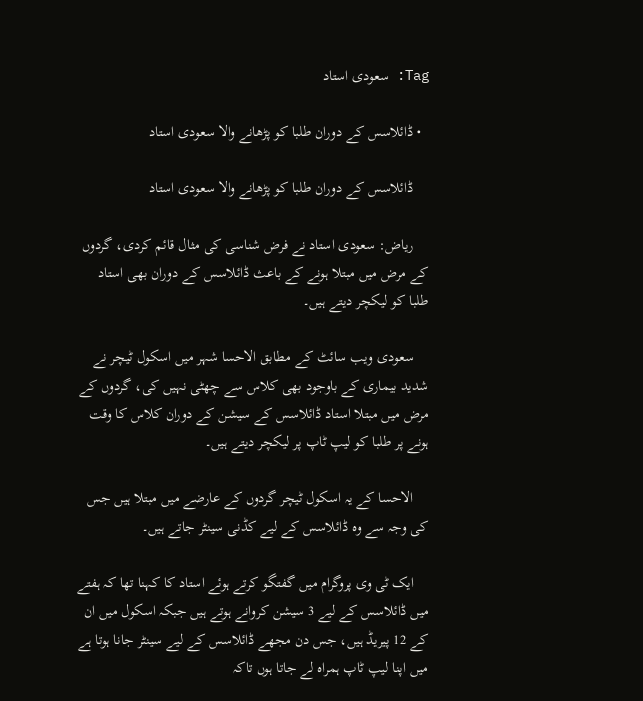Tag: سعودی استاد

  • ڈائلاسس کے دوران طلبا کو پڑھانے والا سعودی استاد

    ڈائلاسس کے دوران طلبا کو پڑھانے والا سعودی استاد

    ریاض: سعودی استاد نے فرض شناسی کی مثال قائم کردی، گردوں کے مرض میں مبتلا ہونے کے باعث ڈائلاسس کے دوران بھی استاد طلبا کو لیکچر دیتے ہیں۔

    سعودی ویب سائٹ کے مطابق الاحسا شہر میں اسکول ٹیچر نے شدید بیماری کے باوجود بھی کلاس سے چھٹی نہیں کی، گردوں کے مرض میں مبتلا استاد ڈائلاسس کے سیشن کے دوران کلاس کا وقت ہونے پر طلبا کو لیپ ٹاپ پر لیکچر دیتے ہیں۔

    الاحسا کے یہ اسکول ٹیچر گردوں کے عارضے میں مبتلا ہیں جس کی وجہ سے وہ ڈائلاسس کے لیے کڈنی سینٹر جاتے ہیں۔

    ایک ٹی وی پروگرام میں گفتگو کرتے ہوئے استاد کا کہنا تھا کہ ہفتے میں ڈائلاسس کے لیے 3 سیشن کروانے ہوتے ہیں جبکہ اسکول میں ان کے 12 پیریڈ ہیں، جس دن مجھے ڈائلاسس کے لیے سینٹر جانا ہوتا ہے میں اپنا لیپ ٹاپ ہمراہ لے جاتا ہوں تاکہ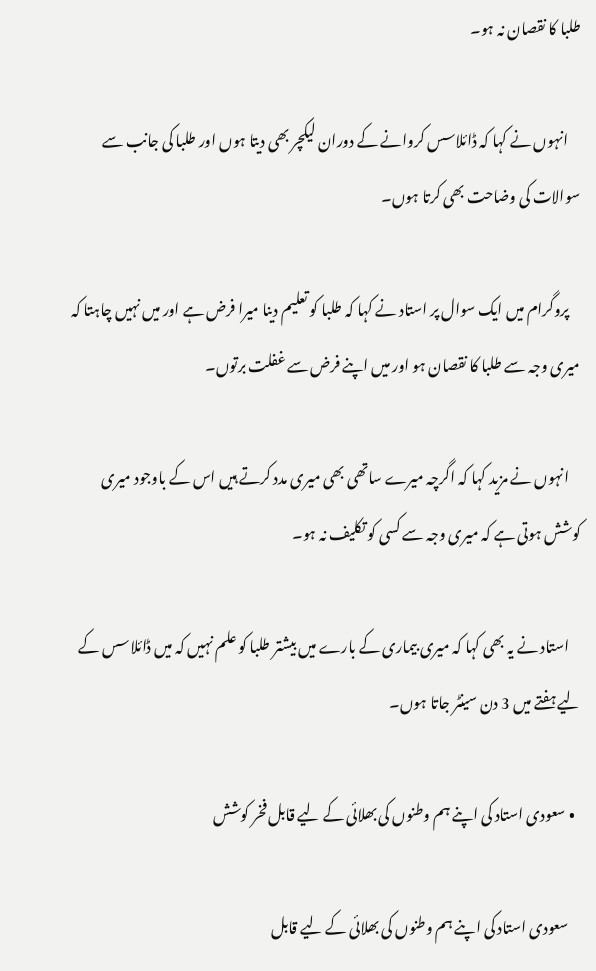طلبا کا نقصان نہ ہو۔

    انہوں نے کہا کہ ڈائلاسس کروانے کے دوران لیکچر بھی دیتا ہوں اور طلبا کی جانب سے سوالات کی وضاحت بھی کرتا ہوں۔

    پروگرام میں ایک سوال پر استاد نے کہا کہ طلبا کو تعلیم دینا میرا فرض ہے اور میں نہیں چاہتا کہ میری وجہ سے طلبا کا نقصان ہو اور میں اپنے فرض سے غفلت برتوں۔

    انہوں نے مزید کہا کہ اگرچہ میرے ساتھی بھی میری مدد کرتے ہیں اس کے باوجود میری کوشش ہوتی ہے کہ میری وجہ سے کسی کو تکلیف نہ ہو۔

    استاد نے یہ بھی کہا کہ میری بیماری کے بارے میں بیشتر طلبا کو علم نہیں کہ میں ڈائلاسس کے لیے ہفتے میں 3 دن سینٹر جاتا ہوں۔

  • سعودی استاد کی اپنے ہم وطنوں کی بھلائی کے لیے قابل فخر کوشش

    سعودی استاد کی اپنے ہم وطنوں کی بھلائی کے لیے قابل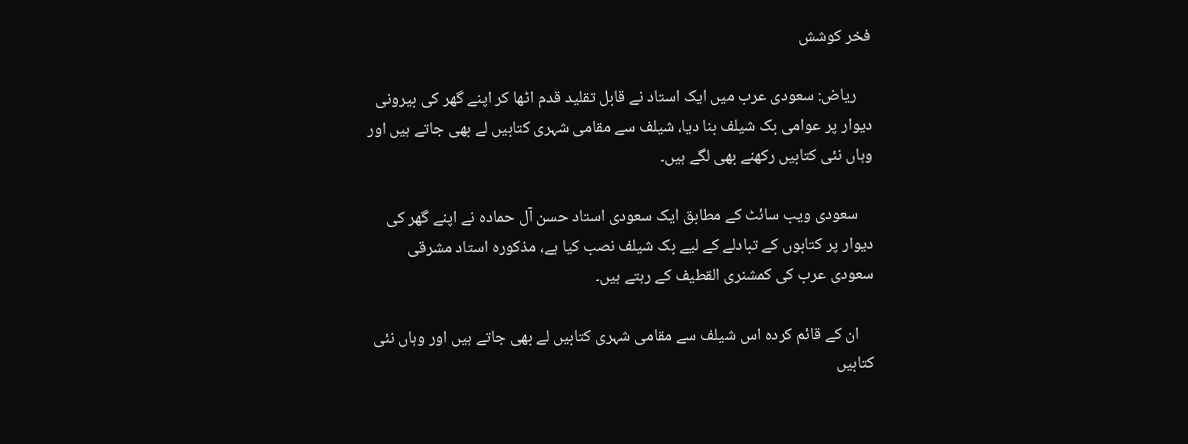فخر کوشش

    ریاض: سعودی عرب میں ایک استاد نے قابل تقلید قدم اٹھا کر اپنے گھر کی بیرونی دیوار پر عوامی بک شیلف بنا دیا، شیلف سے مقامی شہری کتابیں لے بھی جاتے ہیں اور وہاں نئی کتابیں رکھنے بھی لگے ہیں۔

    سعودی ویب سائٹ کے مطابق ایک سعودی استاد حسن آل حمادہ نے اپنے گھر کی دیوار پر کتابوں کے تبادلے کے لیے بک شیلف نصب کیا ہے، مذکورہ استاد مشرقی سعودی عرب کی کمشنری القطیف کے رہتے ہیں۔

    ان کے قائم کردہ اس شیلف سے مقامی شہری کتابیں لے بھی جاتے ہیں اور وہاں نئی کتابیں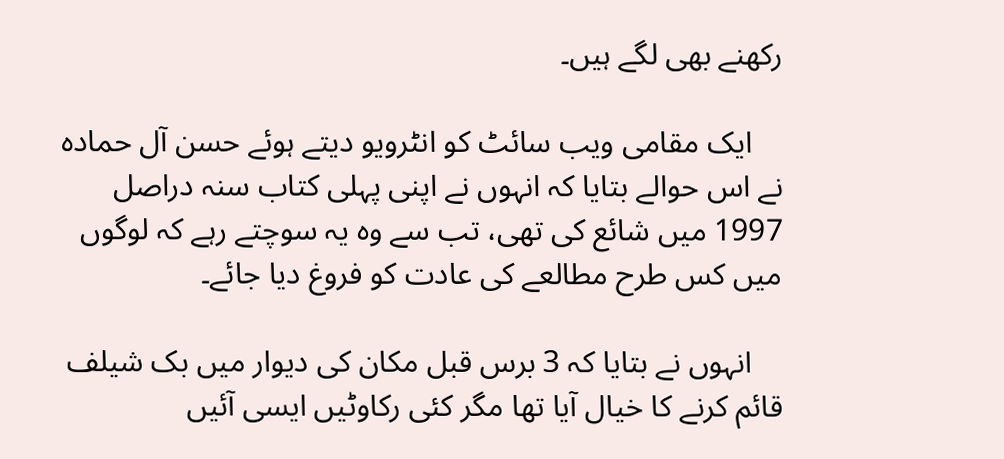رکھنے بھی لگے ہیں۔

    ایک مقامی ویب سائٹ کو انٹرویو دیتے ہوئے حسن آل حمادہ نے اس حوالے بتایا کہ انہوں نے اپنی پہلی کتاب سنہ دراصل 1997 میں شائع کی تھی، تب سے وہ یہ سوچتے رہے کہ لوگوں میں کس طرح مطالعے کی عادت کو فروغ دیا جائے۔

    انہوں نے بتایا کہ 3 برس قبل مکان کی دیوار میں بک شیلف قائم کرنے کا خیال آیا تھا مگر کئی رکاوٹیں ایسی آئیں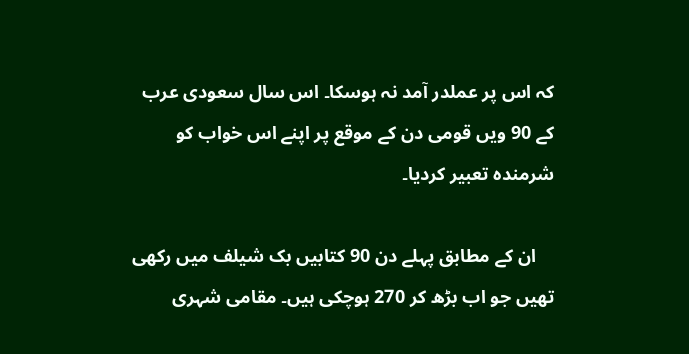کہ اس پر عملدر آمد نہ ہوسکا۔ اس سال سعودی عرب کے 90 ویں قومی دن کے موقع پر اپنے اس خواب کو شرمندہ تعبیر کردیا۔

    ان کے مطابق پہلے دن 90 کتابیں بک شیلف میں رکھی تھیں جو اب بڑھ کر 270 ہوچکی ہیں۔ مقامی شہری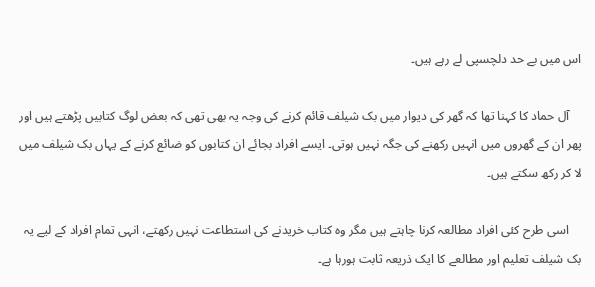اس میں بے حد دلچسپی لے رہے ہیں۔

    آل حماد کا کہنا تھا کہ گھر کی دیوار میں بک شیلف قائم کرنے کی وجہ یہ بھی تھی کہ بعض لوگ کتابیں پڑھتے ہیں اور پھر ان کے گھروں میں انہیں رکھنے کی جگہ نہیں ہوتی۔ ایسے افراد بجائے ان کتابوں کو ضائع کرنے کے یہاں بک شیلف میں لا کر رکھ سکتے ہیں۔

    اسی طرح کئی افراد مطالعہ کرنا چاہتے ہیں مگر وہ کتاب خریدنے کی استطاعت نہیں رکھتے، انہی تمام افراد کے لیے یہ بک شیلف تعلیم اور مطالعے کا ایک ذریعہ ثابت ہورہا ہے۔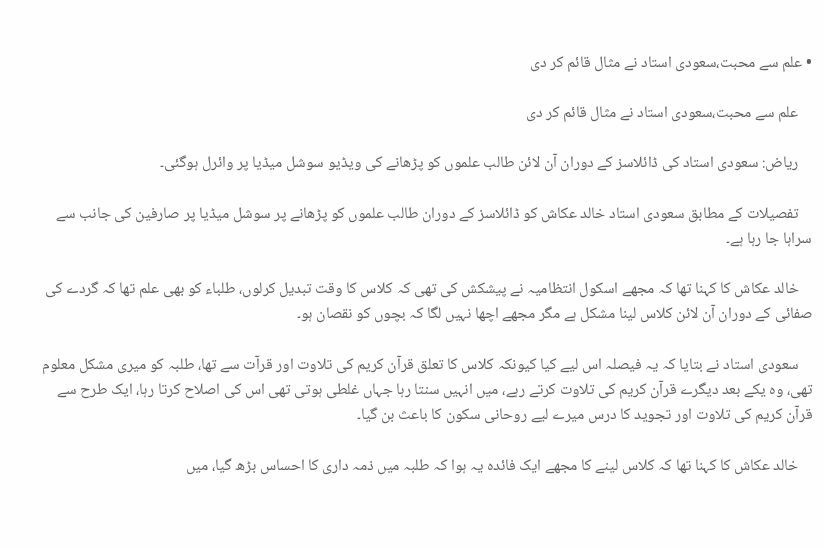• علم سے محبت،سعودی استاد نے مثال قائم کر دی

    علم سے محبت،سعودی استاد نے مثال قائم کر دی

    ریاض: سعودی استاد کی ڈائلاسز کے دوران آن لائن طالب علموں کو پڑھانے کی ویڈیو سوشل میڈیا پر وائرل ہوگئی۔

    تفصیلات کے مطابق سعودی استاد خالد عکاش کو ڈائلاسز کے دوران طالب علموں کو پڑھانے پر سوشل میڈیا پر صارفین کی جانب سے سراہا جا رہا ہے۔

    خالد عکاش کا کہنا تھا کہ مجھے اسکول انتظامیہ نے پیشکش کی تھی کہ کلاس کا وقت تبدیل کرلوں، طلباء کو بھی علم تھا کہ گردے کی صفائی کے دوران آن لائن کلاس لینا مشکل ہے مگر مجھے اچھا نہیں لگا کہ بچوں کو نقصان ہو۔

    سعودی استاد نے بتایا کہ یہ فیصلہ اس لیے کیا کیونکہ کلاس کا تعلق قرآن کریم کی تلاوت اور قرآت سے تھا، طلبہ کو میری مشکل معلوم تھی، وہ یکے بعد دیگرے قرآن کریم کی تلاوت کرتے رہے، میں انہیں سنتا رہا جہاں غلطی ہوتی تھی اس کی اصلاح کرتا رہا، ایک طرح سے قرآن کریم کی تلاوت اور تجوید کا درس میرے لیے روحانی سکون کا باعث بن گیا۔

    خالد عکاش کا کہنا تھا کہ کلاس لینے کا مجھے ایک فائدہ یہ ہوا کہ طلبہ میں ذمہ داری کا احساس بڑھ گیا، میں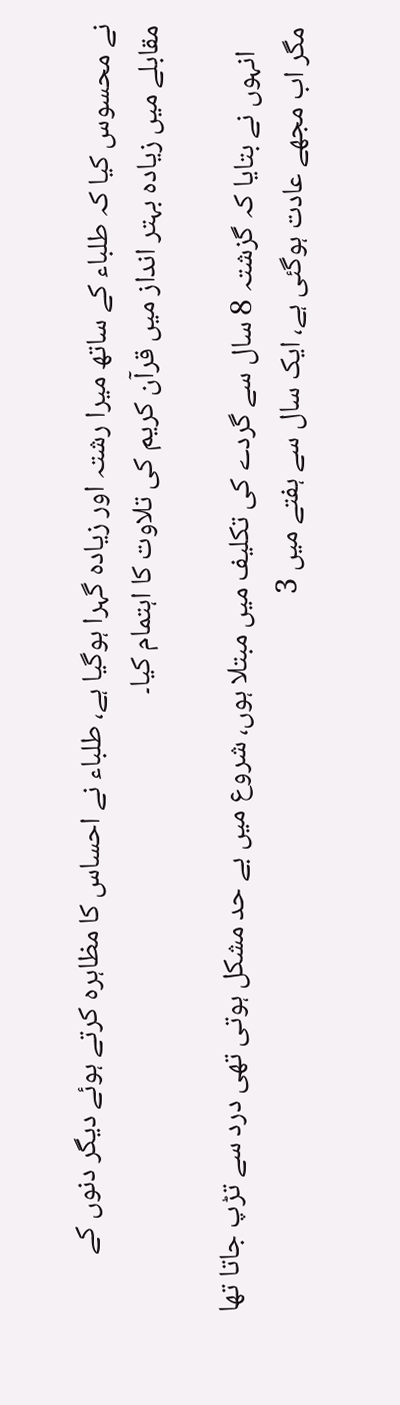نے محسوس کیا کہ طلباء کے ساتھ میرا رشتہ اور زیادہ گہرا ہوگیا ہے، طلباء نے احساس کا مظاہرہ کرتے ہوئے دیگر دنوں کے مقابلے میں زیادہ بہتر انداز میں قرآن کریم کی تلاوت کا اہتمام کیا۔

    انہوں نے بتایا کہ گزشتہ 8 سال سے گردے کی تکلیف میں مبتلا ہوں، شروع میں بے حد مشکل ہوتی تھی درد سے تڑپ جاتا تھا مگر اب مجھے عادت ہوگئی ہے، ایک سال سے ہفتے میں 3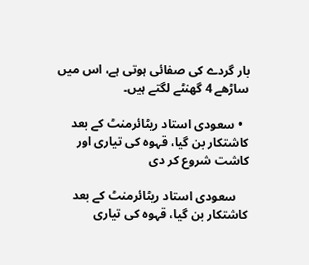بار گردے کی صفائی ہوتی ہے، اس میں ساڑھے 4 گھنٹے لگتے ہیں۔

  • سعودی استاد ریٹائرمنٹ کے بعد کاشتکار بن گیا، قہوہ کی تیاری اور کاشت شروع کر دی

    سعودی استاد ریٹائرمنٹ کے بعد کاشتکار بن گیا، قہوہ کی تیاری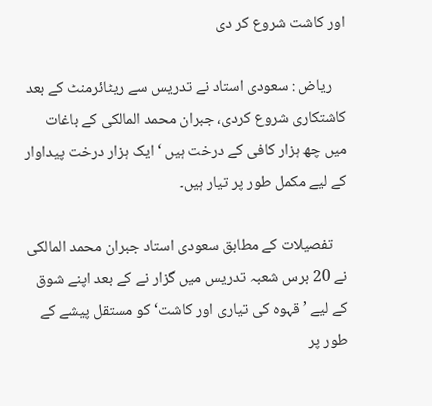اور کاشت شروع کر دی

    ریاض : سعودی استاد نے تدریس سے ریٹائرمنٹ کے بعد کاشتکاری شروع کردی، جبران محمد المالکی کے باغات میں چھ ہزار کافی کے درخت ہیں ‘ ایک ہزار درخت پیداوار کے لیے مکمل طور پر تیار ہیں۔

    تفصیلات کے مطابق سعودی استاد جبران محمد المالکی نے 20 برس شعبہ تدریس میں گزار نے کے بعد اپنے شوق کے لیے ’قہوہ کی تیاری اور کاشت‘ کو مستقل پیشے کے طور پر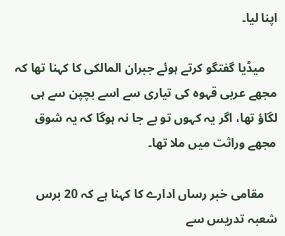اپنا لیا۔

    میڈیا گفتگو کرتے ہوئے جبران المالکی کا کہنا تھا کہ مجھے عربی قہوہ کی تیاری سے اسے بچپن سے ہی لگاؤ تھا، اگر یہ کہوں تو بے جا نہ ہوگا کہ یہ شوق مجھے وراثت میں ملا تھا۔

    مقامی خبر رساں ادارے کا کہنا ہے کہ 20 برس شعبہ تدریس سے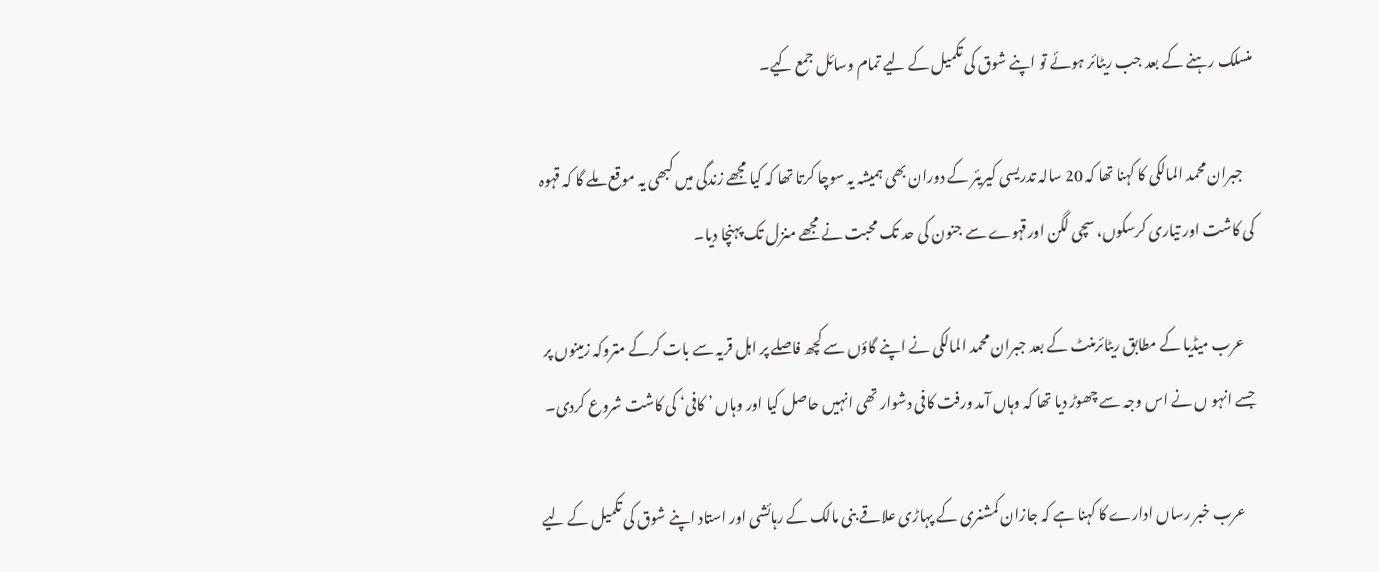منسلک رہنے کے بعد جب ریٹائر ہوئے تو اپنے شوق کی تکمیل کے لیے تمام وسائل جمع کیے۔

    جبران محمد المالکی کا کہنا تھا کہ 20 سالہ تدریسی کیریئر کے دوران بھی ہمیشہ یہ سوچا کرتا تھا کہ کیا مجھے زندگی میں کبھی یہ موقع ملے گا کہ قہوہ کی کاشت اور تیاری کرسکوں، سچی لگن اورقہوے سے جنون کی حد تک محبت نے مجھے منزل تک پہنچا دیا۔

    عرب میڈیا کے مطابق ریٹائرمنٹ کے بعد جبران محمد المالکی نے اپنے گاؤں سے کچھ فاصلے پر اہل قریہ سے بات کرکے متروکہ زمینوں پر جسے انہو ں نے اس وجہ سے چھوڑ دیا تھا کہ وہاں آمد ورفت کافی دشوار تھی انہیں حاصل کیا اور وہاں ’ کافی‘ کی کاشت شروع کردی۔

    عرب خبر رساں ادارے کا کہنا ہے کہ جازان کمشنری کے پہاڑی علاقے بنی مالک کے رہائشی اور استاد اپنے شوق کی تکمیل کے لیے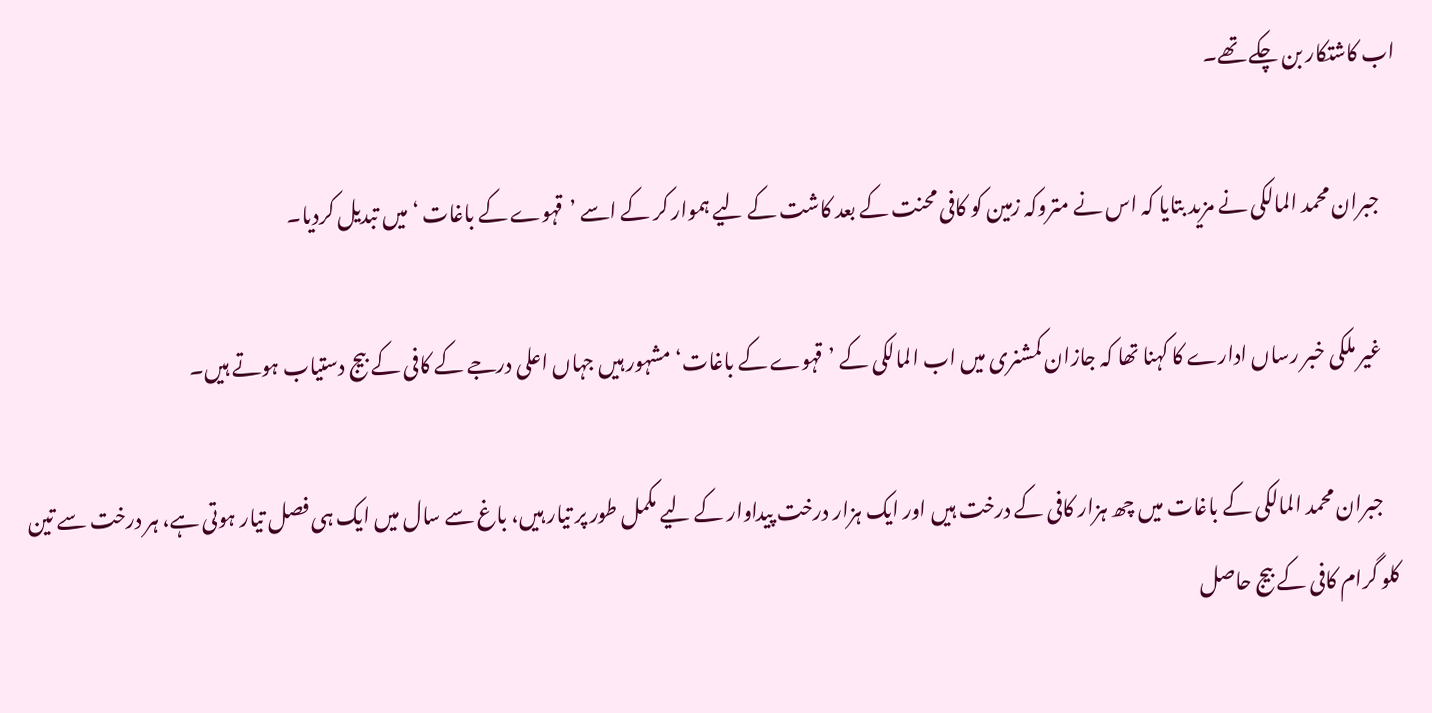اب کاشتکار بن چکے تھے۔

    جبران محمد المالکی نے مزید بتایا کہ اس نے متروکہ زمین کو کافی محنت کے بعد کاشت کے لیے ہموار کر کے اسے ’قہوے کے باغات ‘ میں تبدیل کردیا۔

    غیر ملکی خبر رساں ادارے کا کہنا تھا کہ جازان کمشنری میں اب المالکی کے ’قہوے کے باغات‘ مشہور ہیں جہاں اعلی درجے کے کافی کے بیج دستیاب ہوتے ہیں۔

    جبران محمد المالکی کے باغات میں چھ ہزار کافی کے درخت ہیں اور ایک ہزار درخت پیداوار کے لیے مکمل طور پر تیار ہیں، باغ سے سال میں ایک ہی فصل تیار ہوتی ہے، ہر درخت سے تین کلو گرام کافی کے بیج حاصل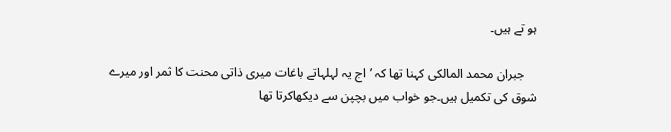ہو تے ہیں۔

    جبران محمد المالکی کہنا تھا کہ ’اج یہ لہلہاتے باغات میری ذاتی محنت کا ثمر اور میرے شوق کی تکمیل ہیں۔جو خواب میں بچپن سے دیکھاکرتا تھا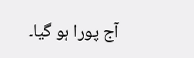آج پورا ہو گیا۔